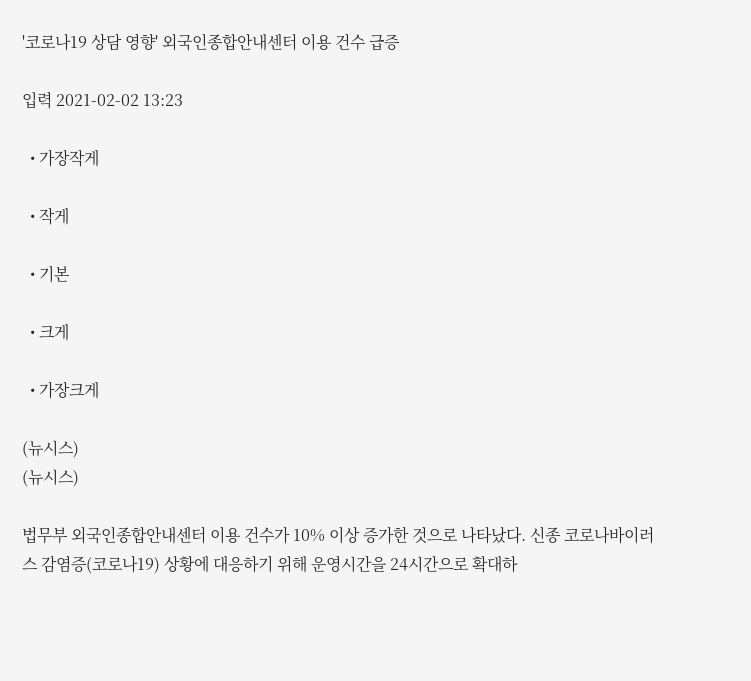'코로나19 상담 영향' 외국인종합안내센터 이용 건수 급증

입력 2021-02-02 13:23

  • 가장작게

  • 작게

  • 기본

  • 크게

  • 가장크게

(뉴시스)
(뉴시스)

법무부 외국인종합안내센터 이용 건수가 10% 이상 증가한 것으로 나타났다. 신종 코로나바이러스 감염증(코로나19) 상황에 대응하기 위해 운영시간을 24시간으로 확대하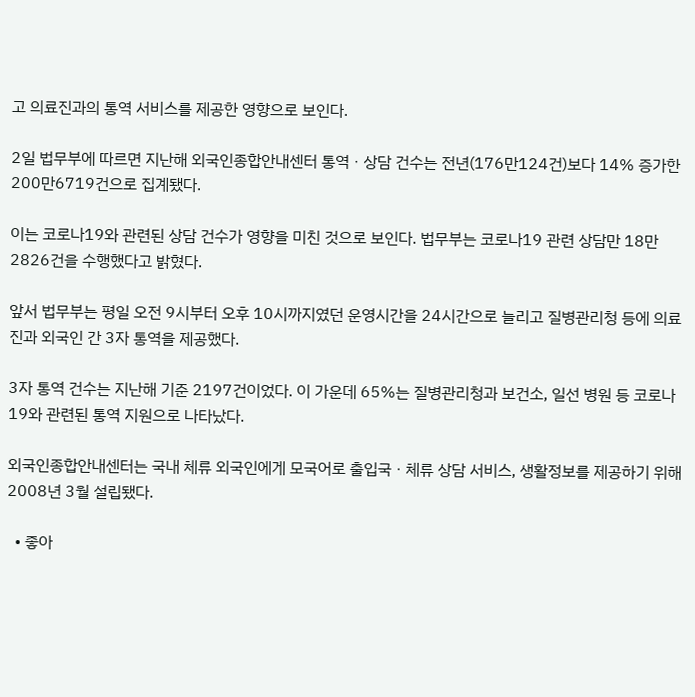고 의료진과의 통역 서비스를 제공한 영향으로 보인다.

2일 법무부에 따르면 지난해 외국인종합안내센터 통역ㆍ상담 건수는 전년(176만124건)보다 14% 증가한 200만6719건으로 집계됐다.

이는 코로나19와 관련된 상담 건수가 영향을 미친 것으로 보인다. 법무부는 코로나19 관련 상담만 18만2826건을 수행했다고 밝혔다.

앞서 법무부는 평일 오전 9시부터 오후 10시까지였던 운영시간을 24시간으로 늘리고 질병관리청 등에 의료진과 외국인 간 3자 통역을 제공했다.

3자 통역 건수는 지난해 기준 2197건이었다. 이 가운데 65%는 질병관리청과 보건소, 일선 병원 등 코로나19와 관련된 통역 지원으로 나타났다.

외국인종합안내센터는 국내 체류 외국인에게 모국어로 출입국ㆍ체류 상담 서비스, 생활정보를 제공하기 위해 2008년 3월 설립됐다.

  • 좋아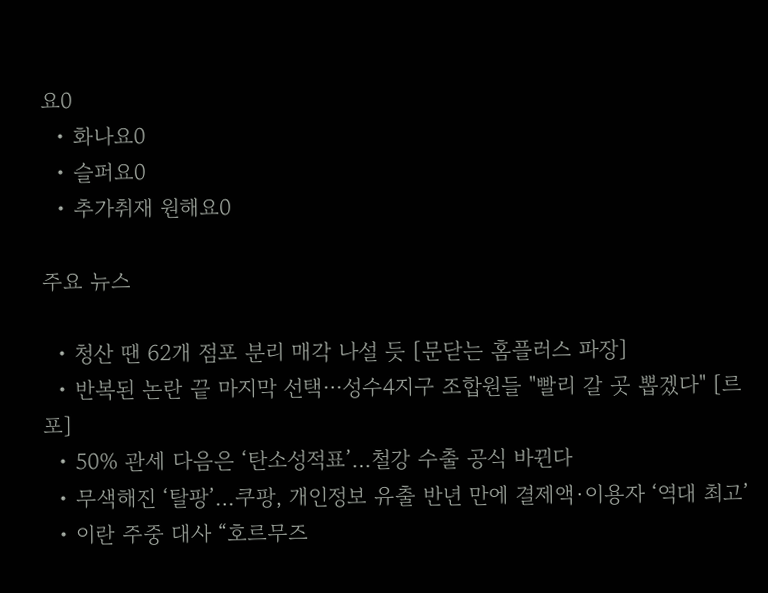요0
  • 화나요0
  • 슬퍼요0
  • 추가취재 원해요0

주요 뉴스

  • 청산 땐 62개 점포 분리 매각 나설 듯 [문닫는 홈플러스 파장]
  • 반복된 논란 끝 마지막 선택⋯성수4지구 조합원들 "빨리 갈 곳 뽑겠다" [르포]
  • 50% 관세 다음은 ‘탄소성적표’…철강 수출 공식 바뀐다
  • 무색해진 ‘탈팡’…쿠팡, 개인정보 유출 반년 만에 결제액·이용자 ‘역대 최고’
  • 이란 주중 대사 “호르무즈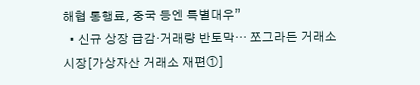해협 통행료, 중국 등엔 특별대우”
  • 신규 상장 급감·거래량 반토막… 쪼그라든 거래소 시장[가상자산 거래소 재편①]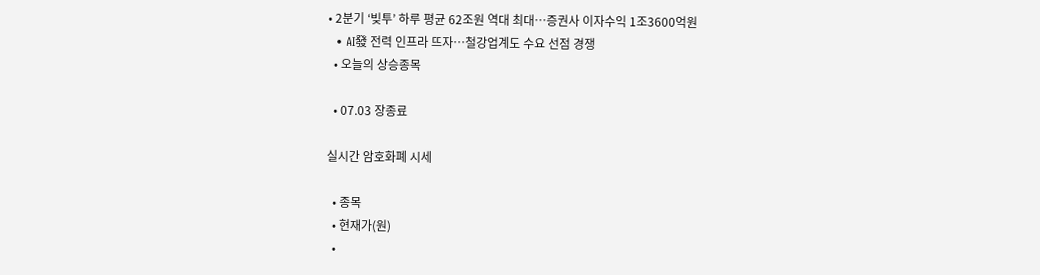• 2분기 ‘빚투’ 하루 평균 62조원 역대 최대…증권사 이자수익 1조3600억원
  • AI發 전력 인프라 뜨자…철강업계도 수요 선점 경쟁
  • 오늘의 상승종목

  • 07.03 장종료

실시간 암호화폐 시세

  • 종목
  • 현재가(원)
  •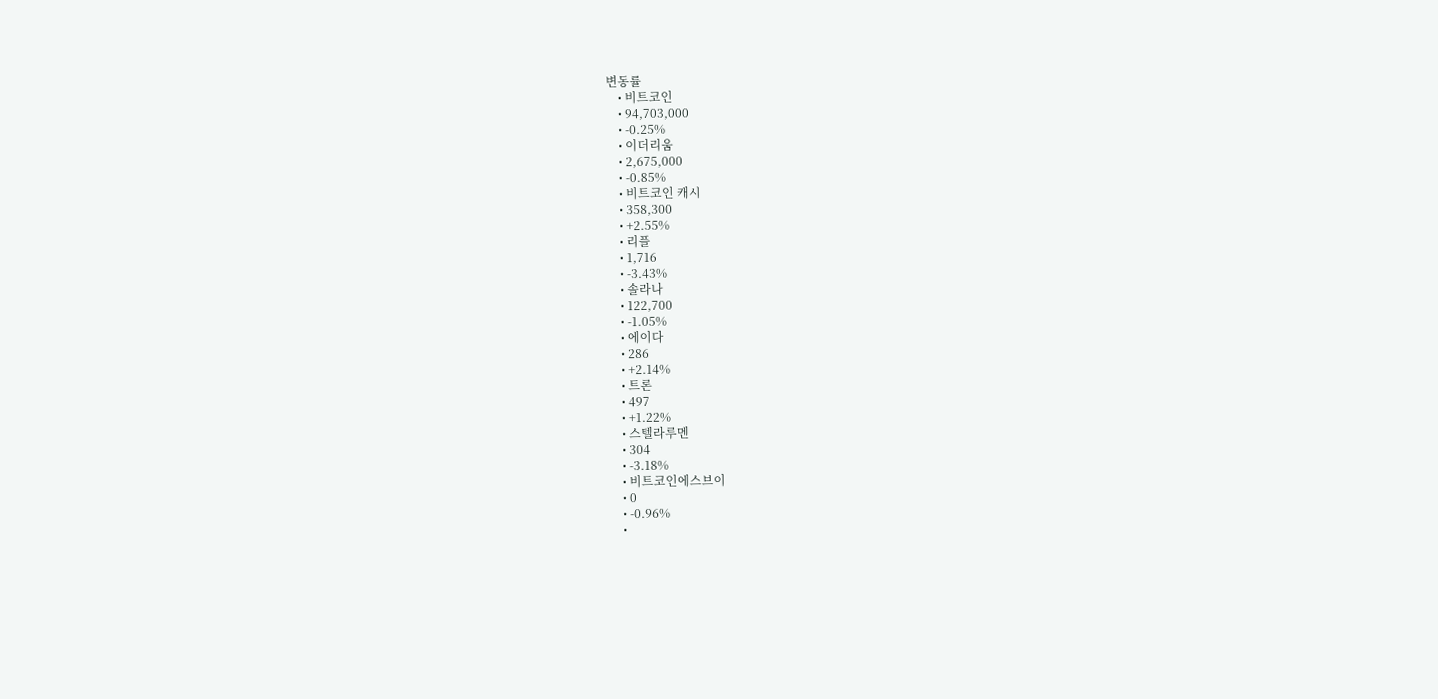변동률
    • 비트코인
    • 94,703,000
    • -0.25%
    • 이더리움
    • 2,675,000
    • -0.85%
    • 비트코인 캐시
    • 358,300
    • +2.55%
    • 리플
    • 1,716
    • -3.43%
    • 솔라나
    • 122,700
    • -1.05%
    • 에이다
    • 286
    • +2.14%
    • 트론
    • 497
    • +1.22%
    • 스텔라루멘
    • 304
    • -3.18%
    • 비트코인에스브이
    • 0
    • -0.96%
    •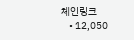체인링크
    • 12,050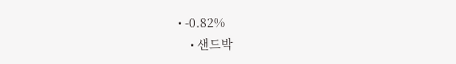• -0.82%
    • 샌드박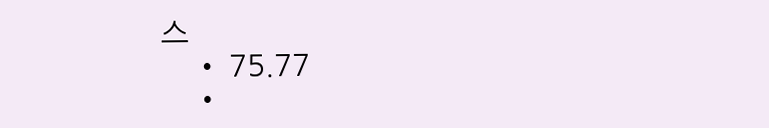스
    • 75.77
    •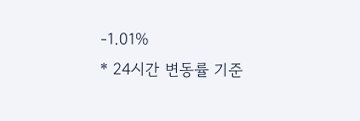-1.01%
* 24시간 변동률 기준